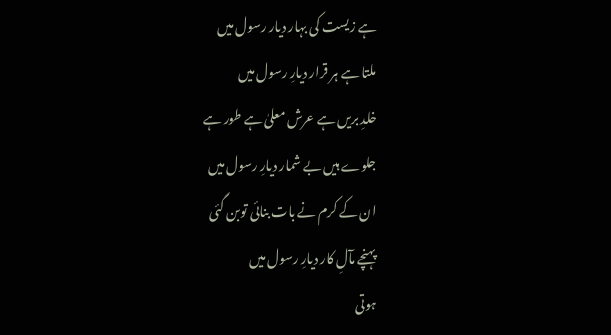ہے زیست کی بہار دیار رسول میں
ملتا ہے ہر قرار دیارِ رسول میں
خلدِ بریں ہے عرش معلیٰ ہے طور ہے
جلوے ہیں بے شمار دیارِ رسول میں
ان کے کرم نے بات بنائی توبن گئی
پہنچے مآلِ کار دیارِ رسول میں
ہوتی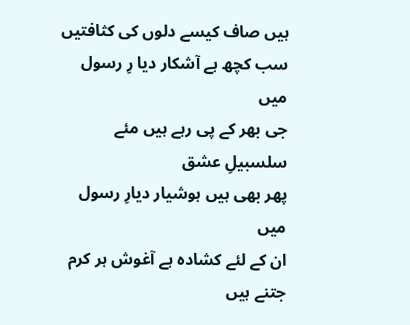ہیں صاف کیسے دلوں کی کثافتیں
سب کچھ ہے آشکار دیا رِ رسول میں
جی بھر کے پی رہے ہیں مئے سلسبیلِ عشق
پھر بھی ہیں ہوشیار دیارِ رسول میں
ان کے لئے کشادہ ہے آغوش ہر کرم
جتنے ہیں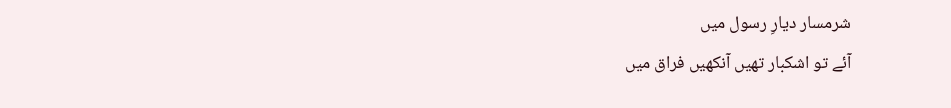شرمسار دیارِ رسول میں
آئے تو اشکبار تھیں آنکھیں فراق میں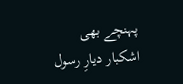پہنچے بھی اشکبار دیارِ رسول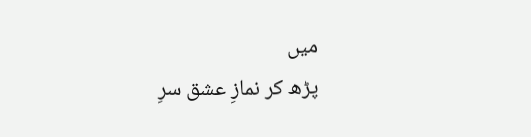میں
پڑھ کر نمازِ عشق سرِ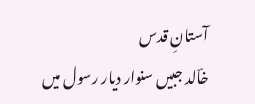آستانِ قدس
خاؔلد جبیں سنوار دیار رسول میں